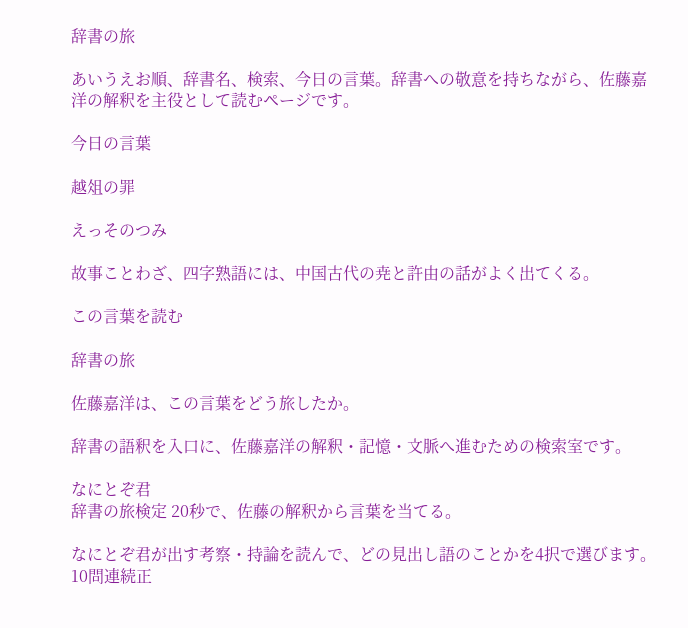辞書の旅

あいうえお順、辞書名、検索、今日の言葉。辞書への敬意を持ちながら、佐藤嘉洋の解釈を主役として読むページです。

今日の言葉

越俎の罪

えっそのつみ

故事ことわざ、四字熟語には、中国古代の尭と許由の話がよく出てくる。

この言葉を読む

辞書の旅

佐藤嘉洋は、この言葉をどう旅したか。

辞書の語釈を入口に、佐藤嘉洋の解釈・記憶・文脈へ進むための検索室です。

なにとぞ君
辞書の旅検定 20秒で、佐藤の解釈から言葉を当てる。

なにとぞ君が出す考察・持論を読んで、どの見出し語のことかを4択で選びます。10問連続正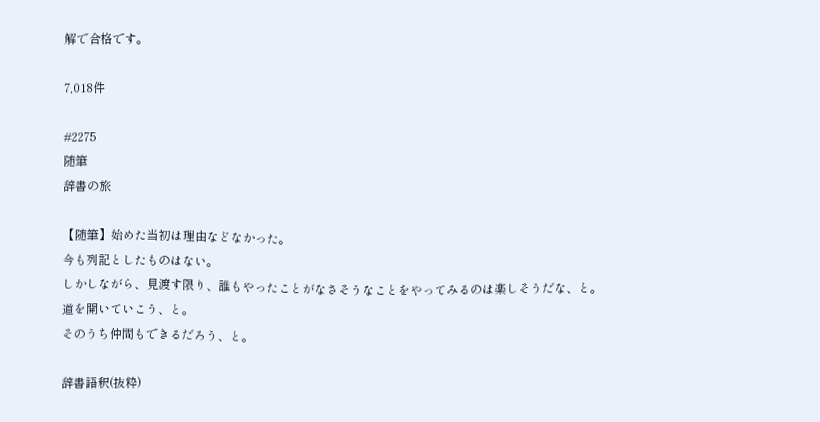解で合格です。

7,018件

#2275
随筆
辞書の旅

【随筆】始めた当初は理由などなかった。
今も列記としたものはない。
しかしながら、見渡す限り、誰もやったことがなさそうなことをやってみるのは楽しそうだな、と。
道を開いていこう、と。
そのうち仲間もできるだろう、と。

辞書語釈(抜粋)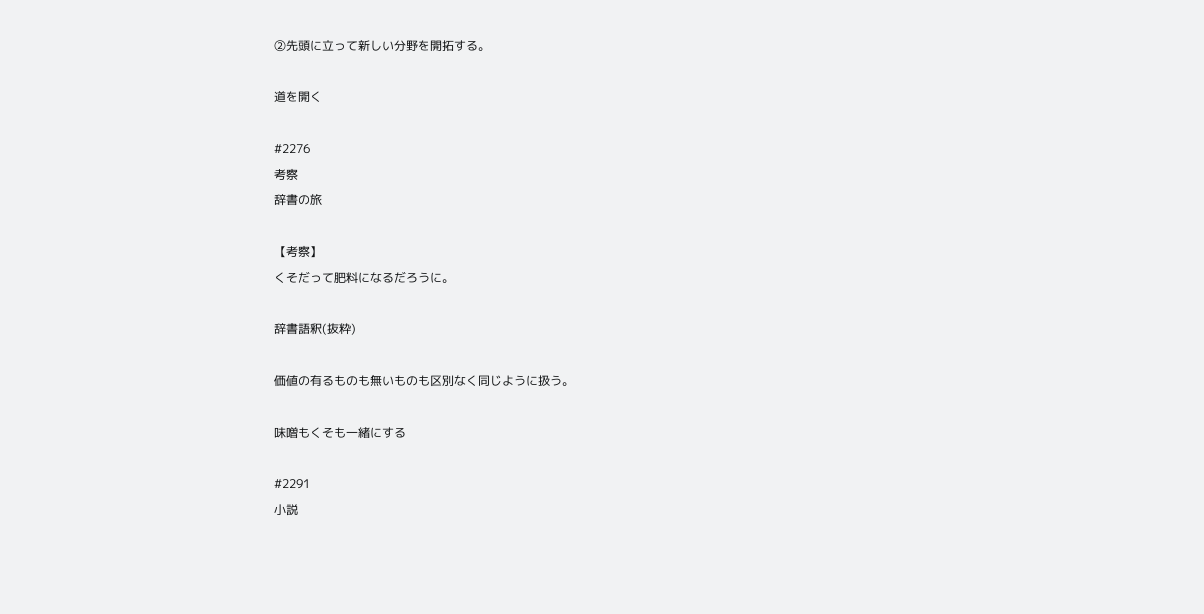②先頭に立って新しい分野を開拓する。

道を開く

#2276
考察
辞書の旅

【考察】
くそだって肥料になるだろうに。

辞書語釈(抜粋)

価値の有るものも無いものも区別なく同じように扱う。

味噌もくそも一緒にする

#2291
小説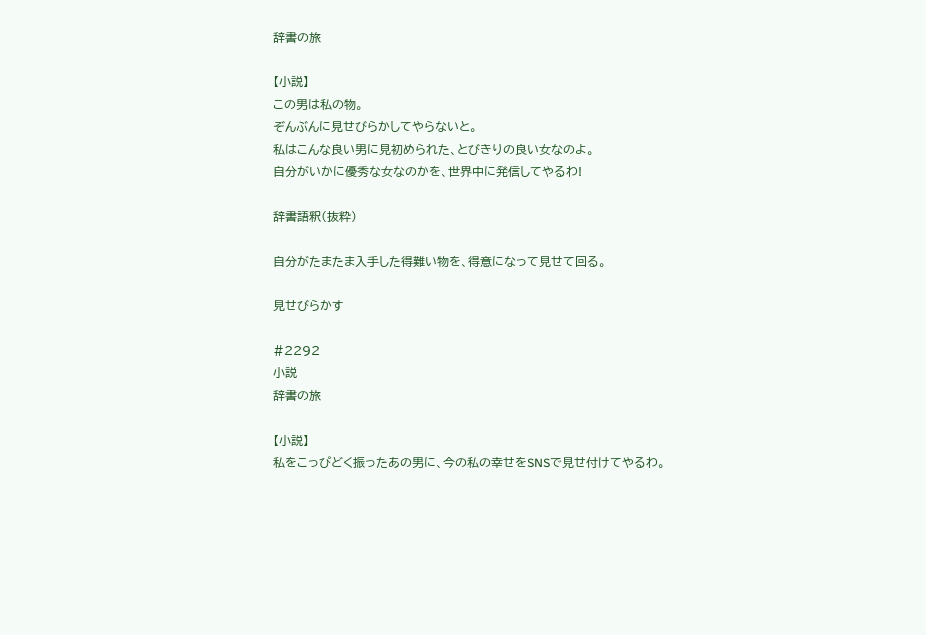辞書の旅

【小説】
この男は私の物。
ぞんぶんに見せびらかしてやらないと。
私はこんな良い男に見初められた、とびきりの良い女なのよ。
自分がいかに優秀な女なのかを、世界中に発信してやるわ!

辞書語釈(抜粋)

自分がたまたま入手した得難い物を、得意になって見せて回る。

見せびらかす

#2292
小説
辞書の旅

【小説】
私をこっぴどく振ったあの男に、今の私の幸せをSNSで見せ付けてやるわ。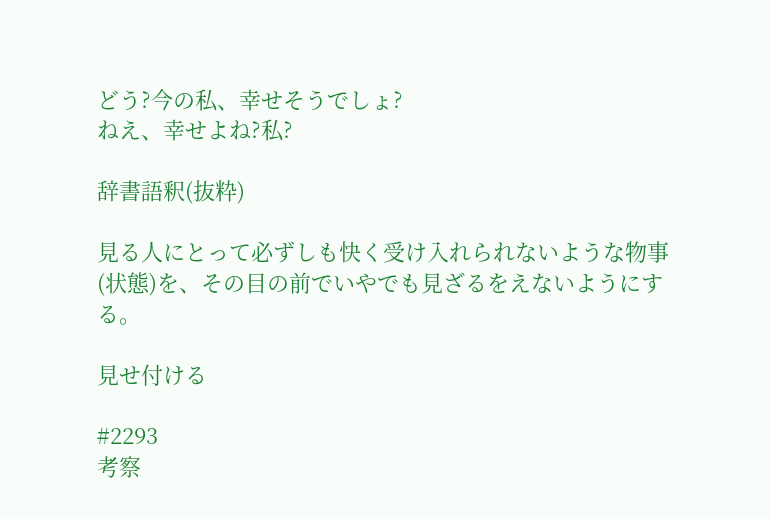どう?今の私、幸せそうでしょ?
ねえ、幸せよね?私?

辞書語釈(抜粋)

見る人にとって必ずしも快く受け入れられないような物事(状態)を、その目の前でいやでも見ざるをえないようにする。

見せ付ける

#2293
考察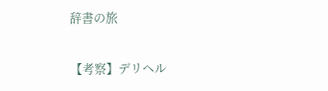辞書の旅

【考察】デリヘル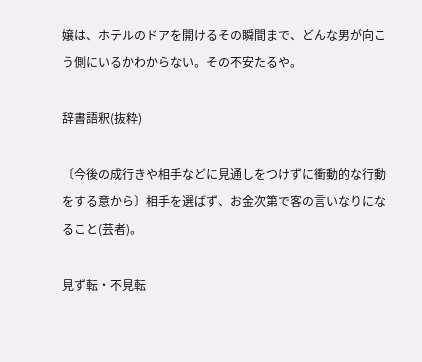嬢は、ホテルのドアを開けるその瞬間まで、どんな男が向こう側にいるかわからない。その不安たるや。

辞書語釈(抜粋)

〔今後の成行きや相手などに見通しをつけずに衝動的な行動をする意から〕相手を選ばず、お金次第で客の言いなりになること(芸者)。

見ず転・不見転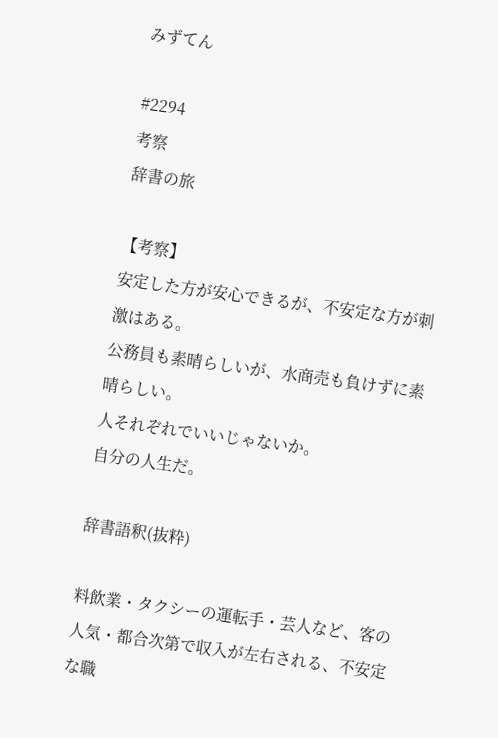みずてん

#2294
考察
辞書の旅

【考察】
安定した方が安心できるが、不安定な方が刺激はある。
公務員も素晴らしいが、水商売も負けずに素晴らしい。
人それぞれでいいじゃないか。
自分の人生だ。

辞書語釈(抜粋)

料飲業・タクシーの運転手・芸人など、客の人気・都合次第で収入が左右される、不安定な職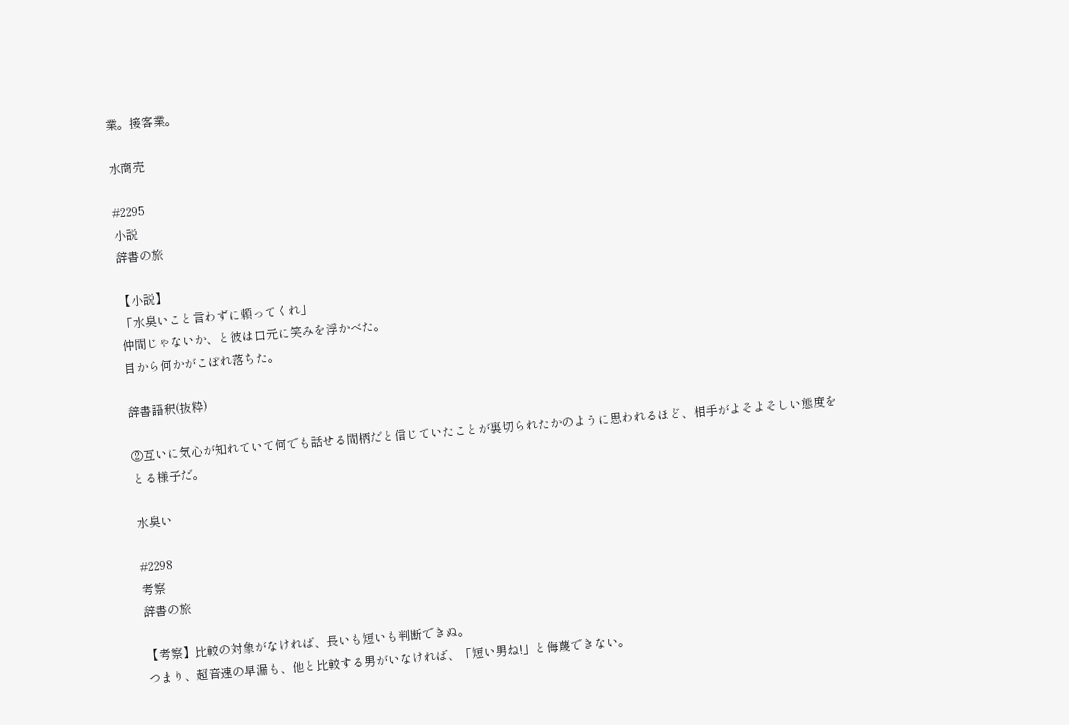業。接客業。

水商売

#2295
小説
辞書の旅

【小説】
「水臭いこと言わずに頼ってくれ」
仲間じゃないか、と彼は口元に笑みを浮かべた。
目から何かがこぼれ落ちた。

辞書語釈(抜粋)

②互いに気心が知れていて何でも話せる間柄だと信じていたことが裏切られたかのように思われるほど、相手がよそよそしい態度をとる様子だ。

水臭い

#2298
考察
辞書の旅

【考察】比較の対象がなければ、長いも短いも判断できぬ。
つまり、超音速の早漏も、他と比較する男がいなければ、「短い男ね!」と侮蔑できない。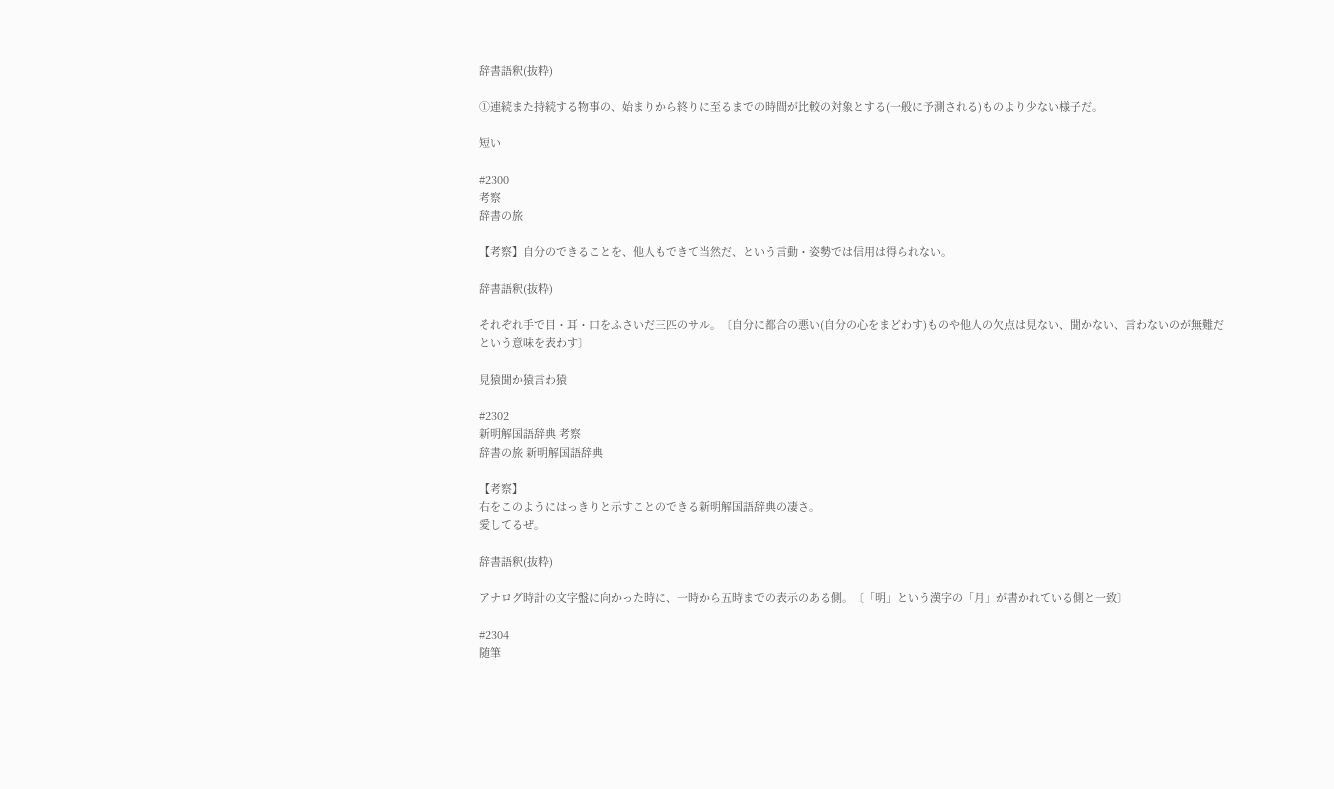辞書語釈(抜粋)

①連続また持続する物事の、始まりから終りに至るまでの時間が比較の対象とする(一般に予測される)ものより少ない様子だ。

短い

#2300
考察
辞書の旅

【考察】自分のできることを、他人もできて当然だ、という言動・姿勢では信用は得られない。

辞書語釈(抜粋)

それぞれ手で目・耳・口をふさいだ三匹のサル。〔自分に都合の悪い(自分の心をまどわす)ものや他人の欠点は見ない、聞かない、言わないのが無難だという意味を表わす〕

見猿聞か猿言わ猿

#2302
新明解国語辞典 考察
辞書の旅 新明解国語辞典

【考察】
右をこのようにはっきりと示すことのできる新明解国語辞典の凄さ。
愛してるぜ。

辞書語釈(抜粋)

アナログ時計の文字盤に向かった時に、一時から五時までの表示のある側。〔「明」という漢字の「月」が書かれている側と一致〕

#2304
随筆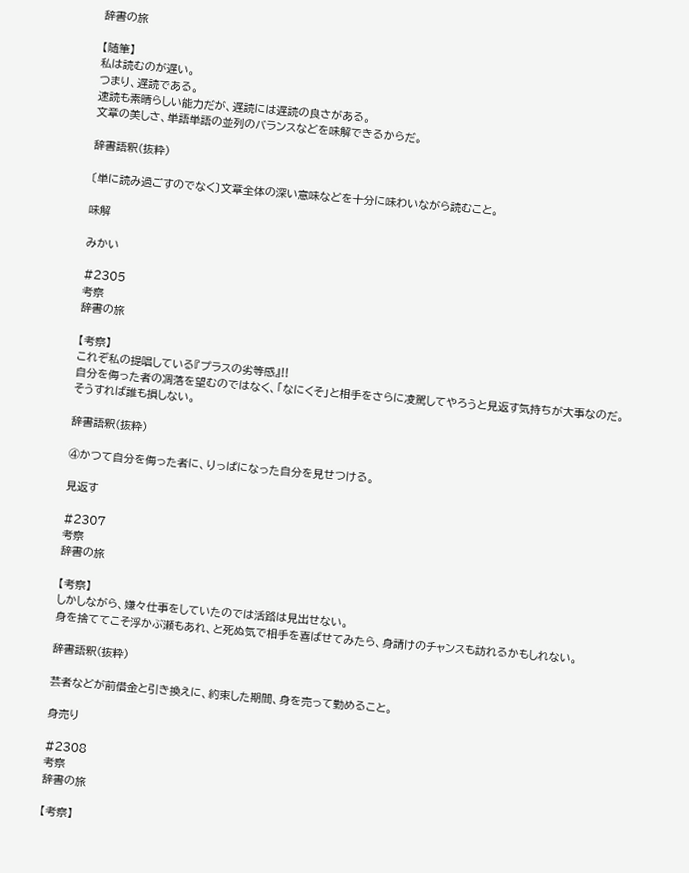辞書の旅

【随筆】
私は読むのが遅い。
つまり、遅読である。
速読も素晴らしい能力だが、遅読には遅読の良さがある。
文章の美しさ、単語単語の並列のバランスなどを味解できるからだ。

辞書語釈(抜粋)

〔単に読み過ごすのでなく〕文章全体の深い意味などを十分に味わいながら読むこと。

味解

みかい

#2305
考察
辞書の旅

【考察】
これぞ私の提唱している『プラスの劣等感』!!
自分を侮った者の凋落を望むのではなく、「なにくそ」と相手をさらに凌駕してやろうと見返す気持ちが大事なのだ。
そうすれば誰も損しない。

辞書語釈(抜粋)

④かつて自分を侮った者に、りっぱになった自分を見せつける。

見返す

#2307
考察
辞書の旅

【考察】
しかしながら、嫌々仕事をしていたのでは活路は見出せない。
身を捨ててこそ浮かぶ瀬もあれ、と死ぬ気で相手を喜ばせてみたら、身請けのチャンスも訪れるかもしれない。

辞書語釈(抜粋)

芸者などが前借金と引き換えに、約束した期間、身を売って勤めること。

身売り

#2308
考察
辞書の旅

【考察】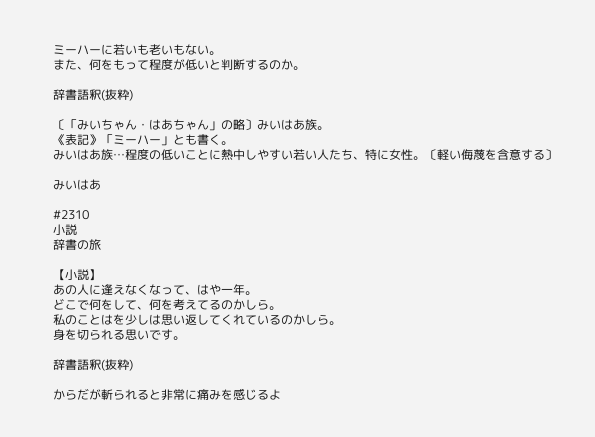ミーハーに若いも老いもない。
また、何をもって程度が低いと判断するのか。

辞書語釈(抜粋)

〔「みいちゃん・はあちゃん」の略〕みいはあ族。
《表記》「ミーハー」とも書く。
みいはあ族…程度の低いことに熱中しやすい若い人たち、特に女性。〔軽い侮蔑を含意する〕

みいはあ

#2310
小説
辞書の旅

【小説】
あの人に逢えなくなって、はや一年。
どこで何をして、何を考えてるのかしら。
私のことはを少しは思い返してくれているのかしら。
身を切られる思いです。

辞書語釈(抜粋)

からだが斬られると非常に痛みを感じるよ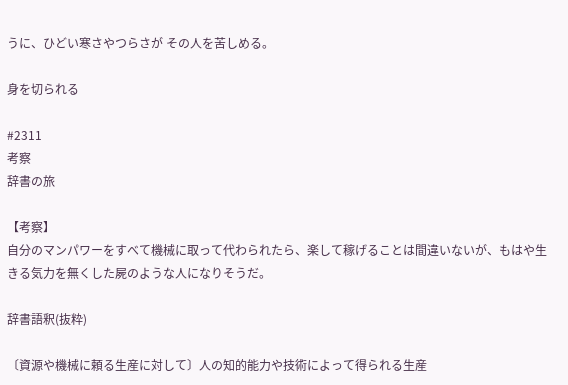うに、ひどい寒さやつらさが その人を苦しめる。

身を切られる

#2311
考察
辞書の旅

【考察】
自分のマンパワーをすべて機械に取って代わられたら、楽して稼げることは間違いないが、もはや生きる気力を無くした屍のような人になりそうだ。

辞書語釈(抜粋)

〔資源や機械に頼る生産に対して〕人の知的能力や技術によって得られる生産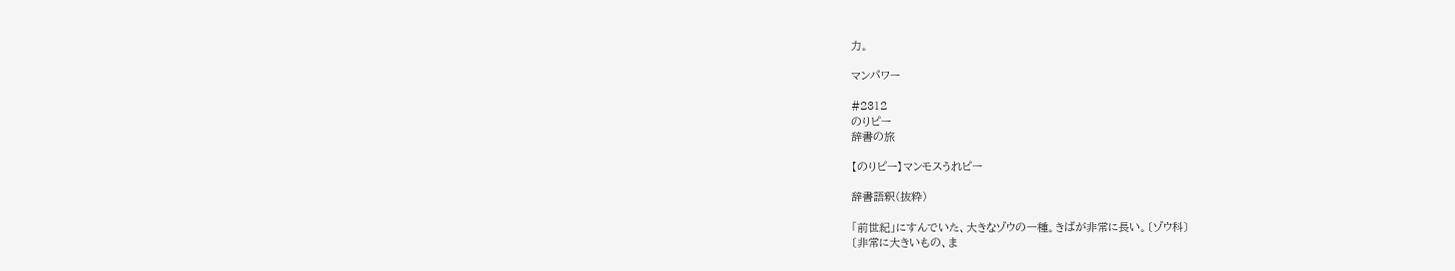力。

マンパワー

#2312
のりピー
辞書の旅

【のりピー】マンモスうれピー

辞書語釈(抜粋)

「前世紀」にすんでいた、大きなゾウの一種。きばが非常に長い。〔ゾウ科〕
〔非常に大きいもの、ま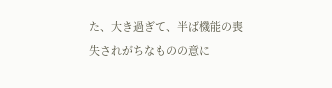た、大き過ぎて、半ば機能の喪失されがちなものの意に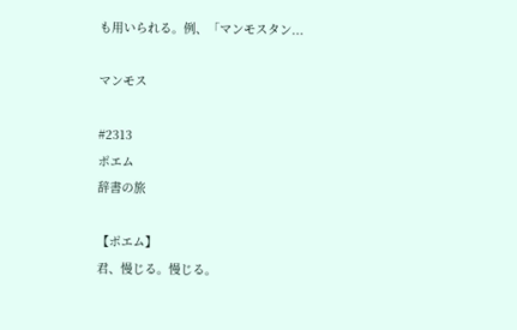も用いられる。例、「マンモスタン...

マンモス

#2313
ポエム
辞書の旅

【ポエム】
君、慢じる。慢じる。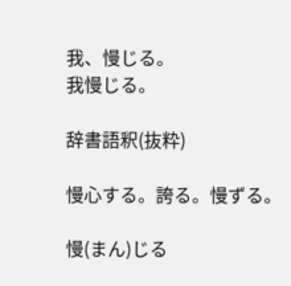我、慢じる。
我慢じる。

辞書語釈(抜粋)

慢心する。誇る。慢ずる。

慢(まん)じる